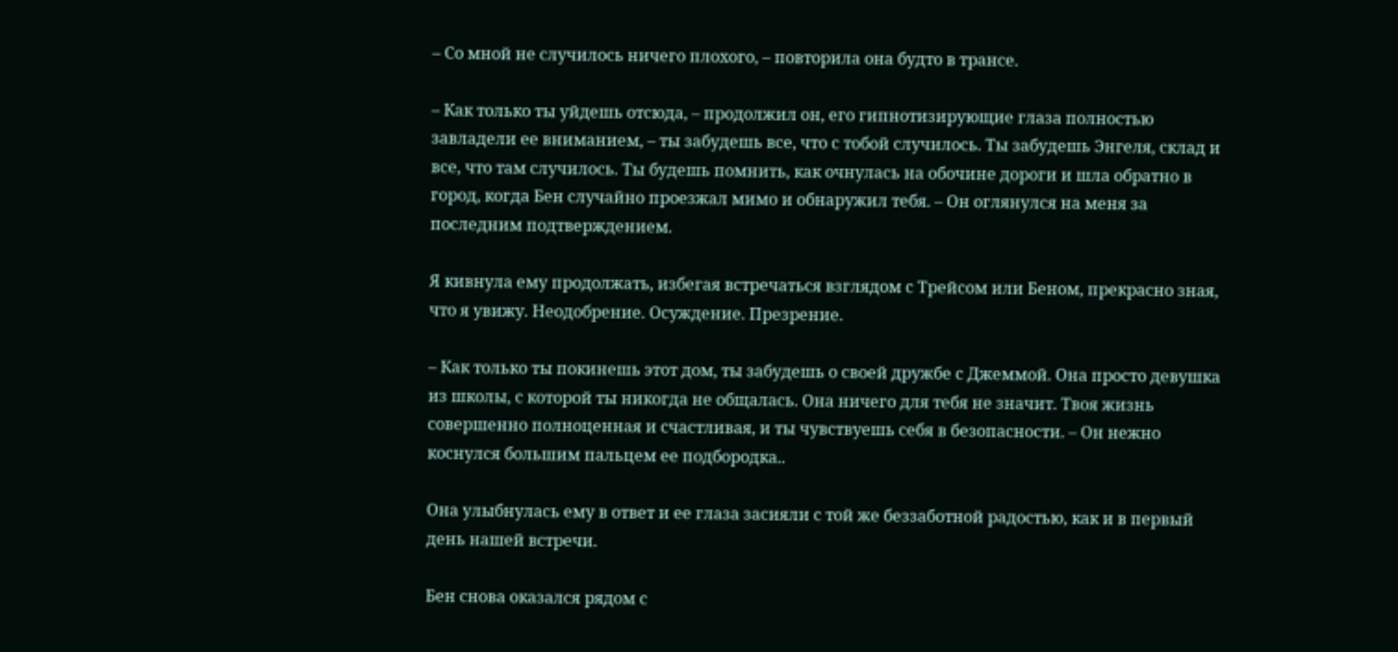– Со мной не случилось ничего плохого, – повторила она будто в трансе.

– Как только ты уйдешь отсюда, – продолжил он, его гипнотизирующие глаза полностью завладели ее вниманием, – ты забудешь все, что с тобой случилось. Ты забудешь Энгеля, склад и все, что там случилось. Ты будешь помнить, как очнулась на обочине дороги и шла обратно в город, когда Бен случайно проезжал мимо и обнаружил тебя. – Он оглянулся на меня за последним подтверждением.

Я кивнула ему продолжать, избегая встречаться взглядом с Трейсом или Беном, прекрасно зная, что я увижу. Неодобрение. Осуждение. Презрение.

– Как только ты покинешь этот дом, ты забудешь о своей дружбе с Джеммой. Она просто девушка из школы, с которой ты никогда не общалась. Она ничего для тебя не значит. Твоя жизнь совершенно полноценная и счастливая, и ты чувствуешь себя в безопасности. – Он нежно коснулся большим пальцем ее подбородка..

Она улыбнулась ему в ответ и ее глаза засияли с той же беззаботной радостью, как и в первый день нашей встречи.

Бен снова оказался рядом с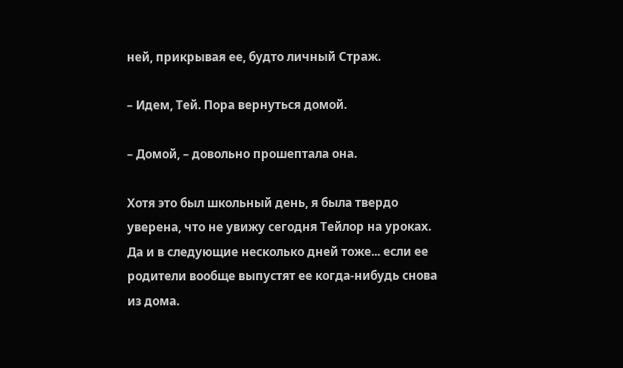ней, прикрывая ее, будто личный Страж.

– Идем, Тей. Пора вернуться домой.

– Домой, – довольно прошептала она.

Хотя это был школьный день, я была твердо уверена, что не увижу сегодня Тейлор на уроках. Да и в следующие несколько дней тоже... если ее родители вообще выпустят ее когда-нибудь снова из дома.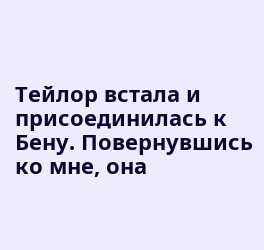Тейлор встала и присоединилась к Бену. Повернувшись ко мне, она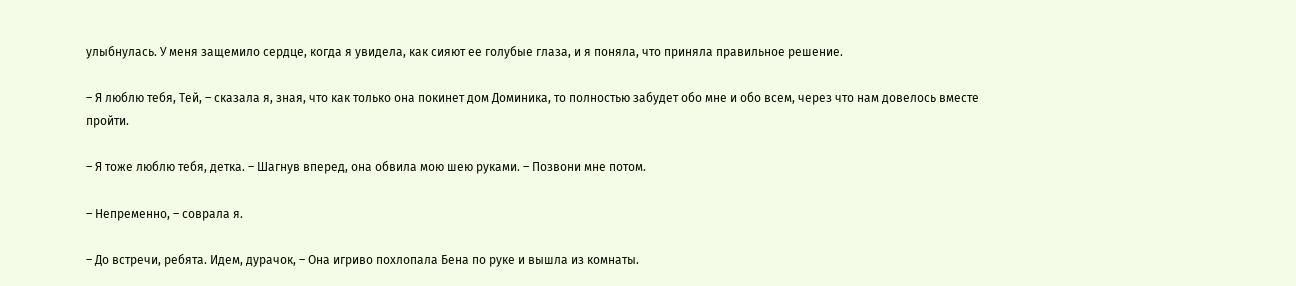улыбнулась. У меня защемило сердце, когда я увидела, как сияют ее голубые глаза, и я поняла, что приняла правильное решение.

– Я люблю тебя, Тей, – сказала я, зная, что как только она покинет дом Доминика, то полностью забудет обо мне и обо всем, через что нам довелось вместе пройти.

– Я тоже люблю тебя, детка. – Шагнув вперед, она обвила мою шею руками. – Позвони мне потом.

– Непременно, – соврала я.

– До встречи, ребята. Идем, дурачок, – Она игриво похлопала Бена по руке и вышла из комнаты.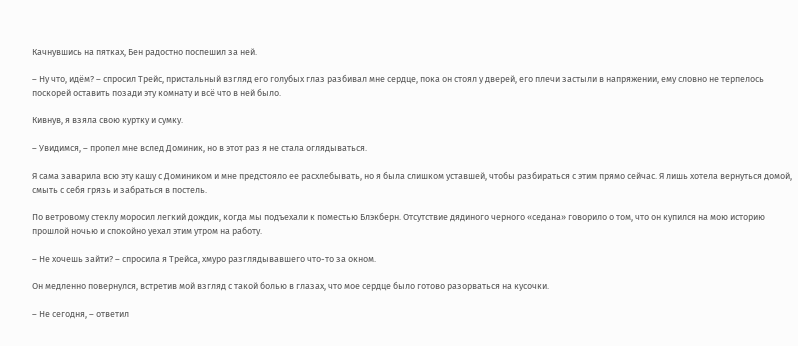Качнувшись на пятках, Бен радостно поспешил за ней.

– Ну что, идём? – спросил Трейс, пристальный взгляд его голубых глаз разбивал мне сердце, пока он стоял у дверей, его плечи застыли в напряжении, ему словно не терпелось поскорей оставить позади эту комнату и всё что в ней было.

Кивнув, я взяла свою куртку и сумку.

– Увидимся, – пропел мне вслед Доминик, но в этот раз я не стала оглядываться.

Я сама заварила всю эту кашу с Домиником и мне предстояло ее расхлебывать, но я была слишком уставшей, чтобы разбираться с этим прямо сейчас. Я лишь хотела вернуться домой, смыть с себя грязь и забраться в постель.

По ветровому стеклу моросил легкий дождик, когда мы подъехали к поместью Блэкберн. Отсутствие дядиного черного «седана» говорило о том, что он купился на мою историю прошлой ночью и спокойно уехал этим утром на работу.

– Не хочешь зайти? – спросила я Трейса, хмуро разглядывавшего что-то за окном.

Он медленно повернулся, встретив мой взгляд с такой болью в глазах, что мое сердце было готово разорваться на кусочки.

– Не сегодня, – ответил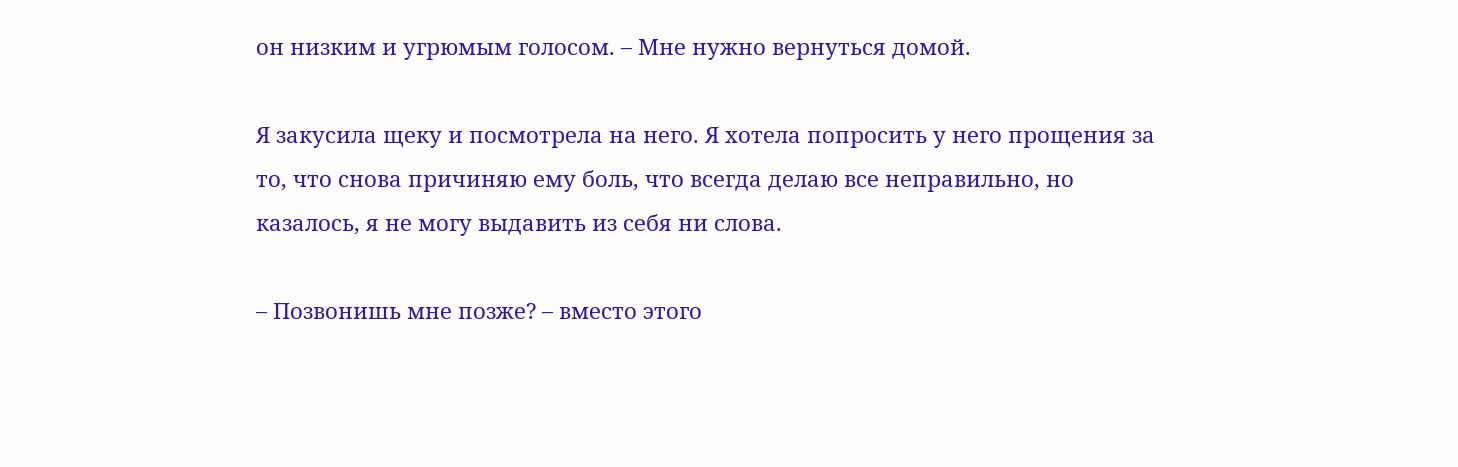он низким и угрюмым голосом. – Мне нужно вернуться домой.

Я закусила щеку и посмотрела на него. Я хотела попросить у него прощения за то, что снова причиняю ему боль, что всегда делаю все неправильно, но казалось, я не могу выдавить из себя ни слова.

– Позвонишь мне позже? – вместо этого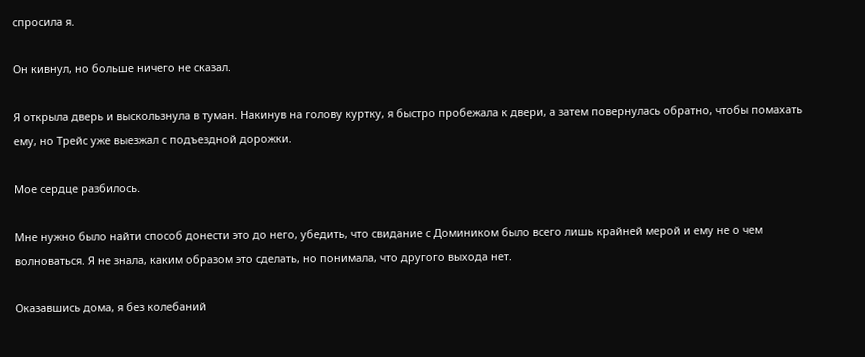спросила я.

Он кивнул, но больше ничего не сказал.

Я открыла дверь и выскользнула в туман. Накинув на голову куртку, я быстро пробежала к двери, а затем повернулась обратно, чтобы помахать ему, но Трейс уже выезжал с подъездной дорожки.

Мое сердце разбилось.

Мне нужно было найти способ донести это до него, убедить, что свидание с Домиником было всего лишь крайней мерой и ему не о чем волноваться. Я не знала, каким образом это сделать, но понимала, что другого выхода нет.

Оказавшись дома, я без колебаний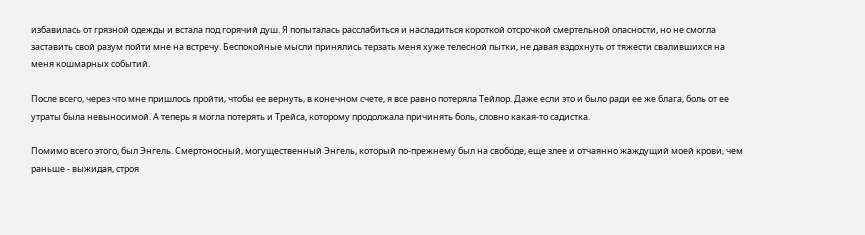избавилась от грязной одежды и встала под горячий душ. Я попыталась расслабиться и насладиться короткой отсрочкой смертельной опасности, но не смогла заставить свой разум пойти мне на встречу. Беспокойные мысли принялись терзать меня хуже телесной пытки, не давая вздохнуть от тяжести свалившихся на меня кошмарных событий.

После всего, через что мне пришлось пройти, чтобы ее вернуть, в конечном счете, я все равно потеряла Тейлор. Даже если это и было ради ее же блага, боль от ее утраты была невыносимой. А теперь я могла потерять и Трейса, которому продолжала причинять боль, словно какая-то садистка.

Помимо всего этого, был Энгель. Смертоносный, могущественный Энгель, который по-прежнему был на свободе, еще злее и отчаянно жаждущий моей крови, чем раньше - выжидая, строя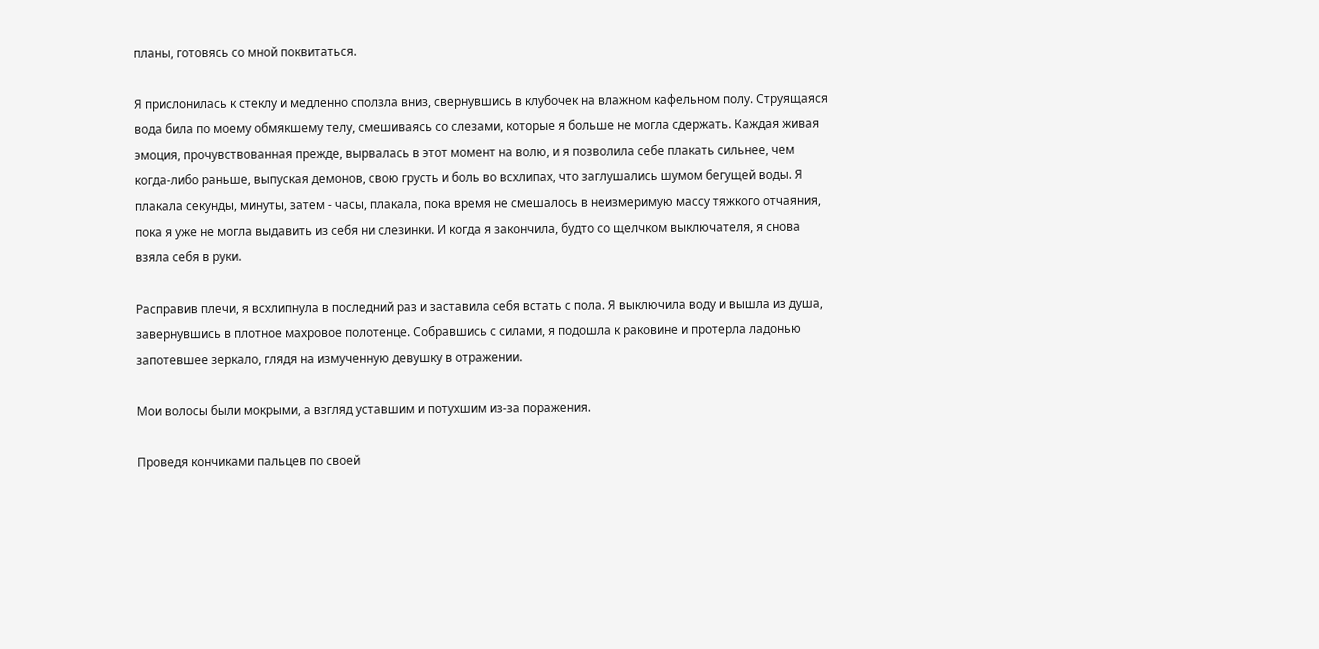планы, готовясь со мной поквитаться.

Я прислонилась к стеклу и медленно сползла вниз, свернувшись в клубочек на влажном кафельном полу. Струящаяся вода била по моему обмякшему телу, смешиваясь со слезами, которые я больше не могла сдержать. Каждая живая эмоция, прочувствованная прежде, вырвалась в этот момент на волю, и я позволила себе плакать сильнее, чем когда-либо раньше, выпуская демонов, свою грусть и боль во всхлипах, что заглушались шумом бегущей воды. Я плакала секунды, минуты, затем - часы, плакала, пока время не смешалось в неизмеримую массу тяжкого отчаяния, пока я уже не могла выдавить из себя ни слезинки. И когда я закончила, будто со щелчком выключателя, я снова взяла себя в руки.

Расправив плечи, я всхлипнула в последний раз и заставила себя встать с пола. Я выключила воду и вышла из душа, завернувшись в плотное махровое полотенце. Собравшись с силами, я подошла к раковине и протерла ладонью запотевшее зеркало, глядя на измученную девушку в отражении.

Мои волосы были мокрыми, а взгляд уставшим и потухшим из-за поражения.

Проведя кончиками пальцев по своей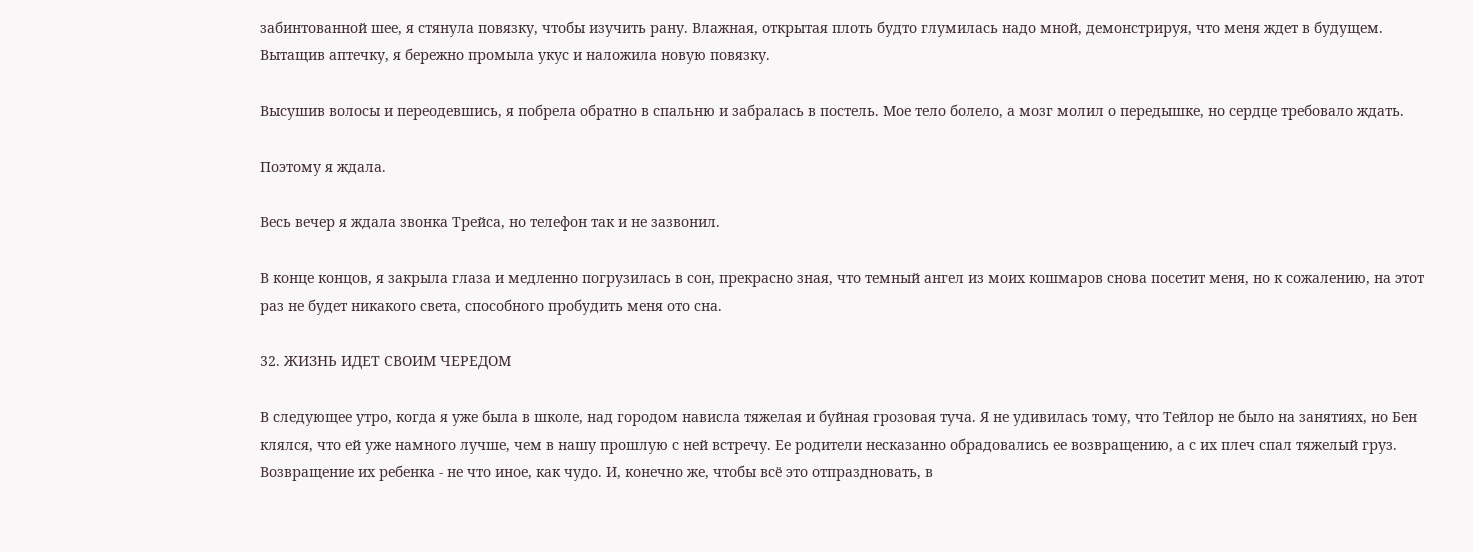забинтованной шее, я стянула повязку, чтобы изучить рану. Влажная, открытая плоть будто глумилась надо мной, демонстрируя, что меня ждет в будущем. Вытащив аптечку, я бережно промыла укус и наложила новую повязку.

Высушив волосы и переодевшись, я побрела обратно в спальню и забралась в постель. Мое тело болело, а мозг молил о передышке, но сердце требовало ждать.

Поэтому я ждала.

Весь вечер я ждала звонка Трейса, но телефон так и не зазвонил.

В конце концов, я закрыла глаза и медленно погрузилась в сон, прекрасно зная, что темный ангел из моих кошмаров снова посетит меня, но к сожалению, на этот раз не будет никакого света, способного пробудить меня ото сна.

32. ЖИЗНЬ ИДЕТ СВОИМ ЧЕРЕДОМ

В следующее утро, когда я уже была в школе, над городом нависла тяжелая и буйная грозовая туча. Я не удивилась тому, что Тейлор не было на занятиях, но Бен клялся, что ей уже намного лучше, чем в нашу прошлую с ней встречу. Ее родители несказанно обрадовались ее возвращению, а с их плеч спал тяжелый груз. Возвращение их ребенка - не что иное, как чудо. И, конечно же, чтобы всё это отпраздновать, в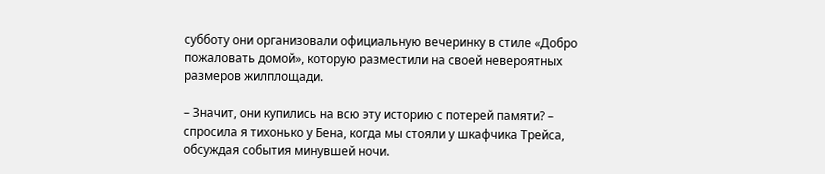субботу они организовали официальную вечеринку в стиле «Добро пожаловать домой», которую разместили на своей невероятных размеров жилплощади.

– Значит, они купились на всю эту историю с потерей памяти? – спросила я тихонько у Бена, когда мы стояли у шкафчика Трейса, обсуждая события минувшей ночи.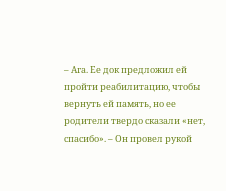– Ага. Ее док предложил ей пройти реабилитацию, чтобы вернуть ей память, но ее родители твердо сказали «нет, спасибо». – Он провел рукой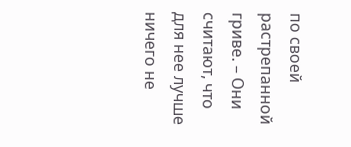по своей растрепанной гриве. – Они считают, что для нее лучше ничего не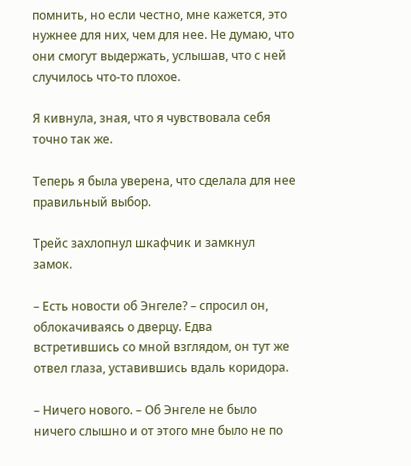помнить, но если честно, мне кажется, это нужнее для них, чем для нее. Не думаю, что они смогут выдержать, услышав, что с ней случилось что-то плохое.

Я кивнула, зная, что я чувствовала себя точно так же.

Теперь я была уверена, что сделала для нее правильный выбор.

Трейс захлопнул шкафчик и замкнул замок.

– Есть новости об Энгеле? – спросил он, облокачиваясь о дверцу. Едва встретившись со мной взглядом, он тут же отвел глаза, уставившись вдаль коридора.

– Ничего нового. – Об Энгеле не было ничего слышно и от этого мне было не по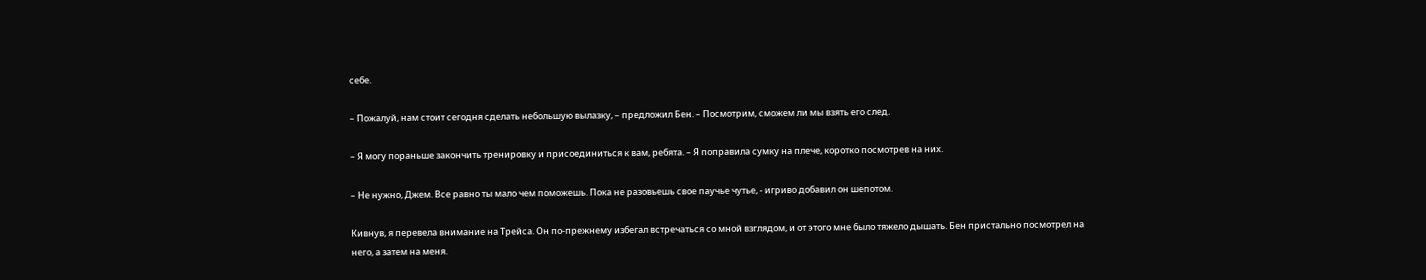себе.

– Пожалуй, нам стоит сегодня сделать небольшую вылазку, – предложил Бен. – Посмотрим, сможем ли мы взять его след.

– Я могу пораньше закончить тренировку и присоединиться к вам, ребята. – Я поправила сумку на плече, коротко посмотрев на них.

– Не нужно, Джем. Все равно ты мало чем поможешь. Пока не разовьешь свое паучье чутье, - игриво добавил он шепотом.

Кивнув, я перевела внимание на Трейса. Он по-прежнему избегал встречаться со мной взглядом, и от этого мне было тяжело дышать. Бен пристально посмотрел на него, а затем на меня.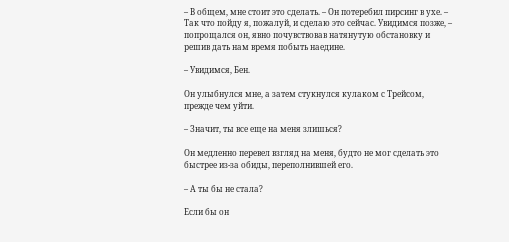– В общем, мне стоит это сделать. – Он потеребил пирсинг в ухе. – Так что пойду я, пожалуй, и сделаю это сейчас. Увидимся позже, – попрощался он, явно почувствовав натянутую обстановку и решив дать нам время побыть наедине.

– Увидимся, Бен.

Он улыбнулся мне, а затем стукнулся кулаком с Трейсом, прежде чем уйти.

– Значит, ты все еще на меня злишься?

Он медленно перевел взгляд на меня, будто не мог сделать это быстрее из-за обиды, переполнившей его.

– А ты бы не стала?

Если бы он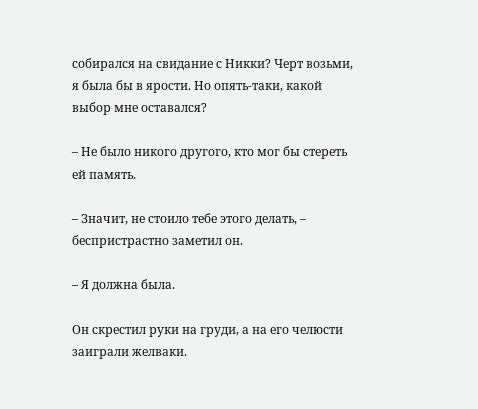собирался на свидание с Никки? Черт возьми, я была бы в ярости. Но опять-таки, какой выбор мне оставался?

– Не было никого другого, кто мог бы стереть ей память.

– Значит, не стоило тебе этого делать, – беспристрастно заметил он.

– Я должна была.

Он скрестил руки на груди, а на его челюсти заиграли желваки.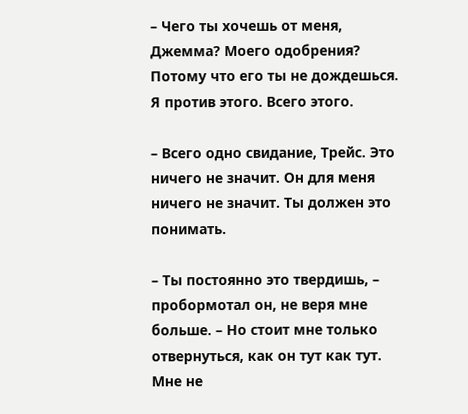– Чего ты хочешь от меня, Джемма? Моего одобрения? Потому что его ты не дождешься. Я против этого. Всего этого.

– Всего одно свидание, Трейс. Это ничего не значит. Он для меня ничего не значит. Ты должен это понимать.

– Ты постоянно это твердишь, – пробормотал он, не веря мне больше. – Но стоит мне только отвернуться, как он тут как тут. Мне не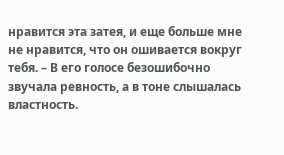нравится эта затея, и еще больше мне не нравится, что он ошивается вокруг тебя. – В его голосе безошибочно звучала ревность, а в тоне слышалась властность.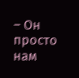– Он просто нам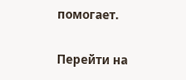помогает.


Перейти на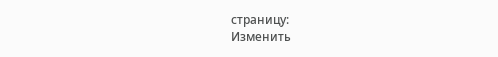страницу:
Изменить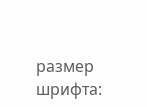размер шрифта: